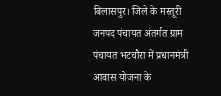बिलासपुर। जिले के मस्तूरी जनपद पंचायत अंतर्गत ग्राम पंचायत भटचौरा में प्रधानमंत्री आवास योजना के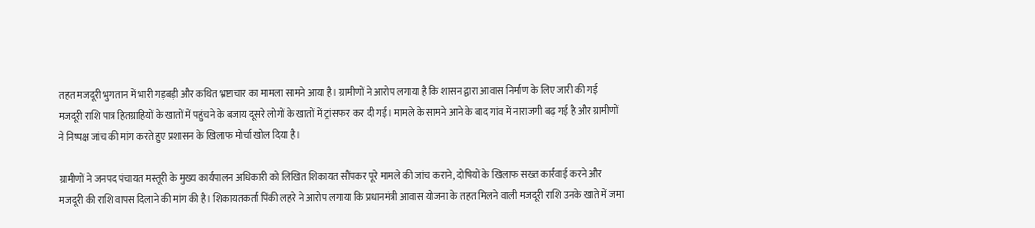तहत मजदूरी भुगतान में भारी गड़बड़ी और कथित भ्रष्टाचार का मामला सामने आया है। ग्रामीणों ने आरोप लगाया है कि शासन द्वारा आवास निर्माण के लिए जारी की गई मजदूरी राशि पात्र हितग्राहियों के खातों में पहुंचने के बजाय दूसरे लोगों के खातों में ट्रांसफर कर दी गई। मामले के सामने आने के बाद गांव में नाराजगी बढ़ गई है और ग्रामीणों ने निष्पक्ष जांच की मांग करते हुए प्रशासन के खिलाफ मोर्चा खोल दिया है।

ग्रामीणों ने जनपद पंचायत मस्तूरी के मुख्य कार्यपालन अधिकारी को लिखित शिकायत सौंपकर पूरे मामले की जांच कराने, दोषियों के खिलाफ सख्त कार्रवाई करने और मजदूरी की राशि वापस दिलाने की मांग की है। शिकायतकर्ता पिंकी लहरे ने आरोप लगाया कि प्रधानमंत्री आवास योजना के तहत मिलने वाली मजदूरी राशि उनके खाते में जमा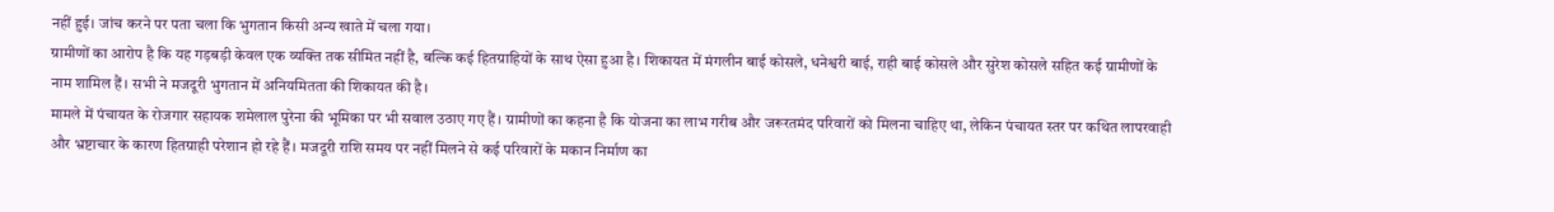नहीं हुई। जांच करने पर पता चला कि भुगतान किसी अन्य खाते में चला गया।
ग्रामीणों का आरोप है कि यह गड़बड़ी केवल एक व्यक्ति तक सीमित नहीं है, बल्कि कई हितग्राहियों के साथ ऐसा हुआ है। शिकायत में मंगलीन बाई कोसले, धनेश्वरी बाई, राही बाई कोसले और सुरेश कोसले सहित कई ग्रामीणों के नाम शामिल हैं। सभी ने मजदूरी भुगतान में अनियमितता की शिकायत की है।
मामले में पंचायत के रोजगार सहायक शमेलाल पुरेना की भूमिका पर भी सवाल उठाए गए हैं। ग्रामीणों का कहना है कि योजना का लाभ गरीब और जरूरतमंद परिवारों को मिलना चाहिए था, लेकिन पंचायत स्तर पर कथित लापरवाही और भ्रष्टाचार के कारण हितग्राही परेशान हो रहे हैं। मजदूरी राशि समय पर नहीं मिलने से कई परिवारों के मकान निर्माण का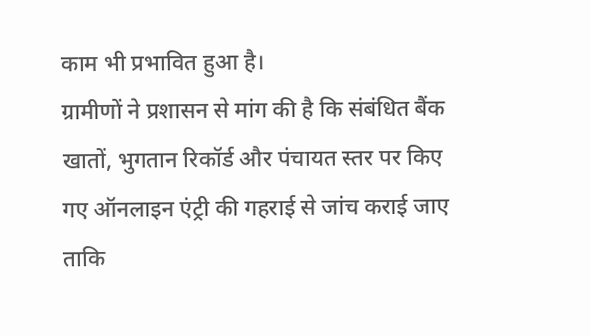काम भी प्रभावित हुआ है।
ग्रामीणों ने प्रशासन से मांग की है कि संबंधित बैंक खातों, भुगतान रिकॉर्ड और पंचायत स्तर पर किए गए ऑनलाइन एंट्री की गहराई से जांच कराई जाए ताकि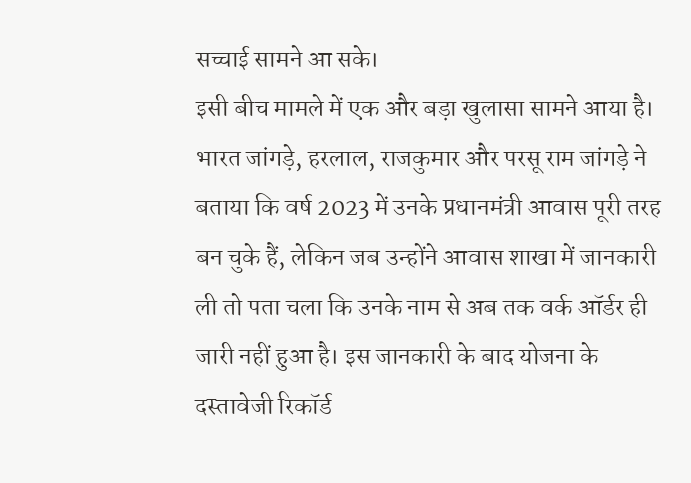सच्चाई सामने आ सके।
इसी बीच मामले में एक और बड़ा खुलासा सामने आया है। भारत जांगड़े, हरलाल, राजकुमार और परसू राम जांगड़े ने बताया कि वर्ष 2023 में उनके प्रधानमंत्री आवास पूरी तरह बन चुके हैं, लेकिन जब उन्होंने आवास शाखा में जानकारी ली तो पता चला कि उनके नाम से अब तक वर्क ऑर्डर ही जारी नहीं हुआ है। इस जानकारी के बाद योजना के दस्तावेजी रिकॉर्ड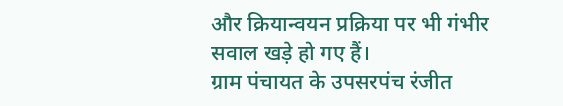और क्रियान्वयन प्रक्रिया पर भी गंभीर सवाल खड़े हो गए हैं।
ग्राम पंचायत के उपसरपंच रंजीत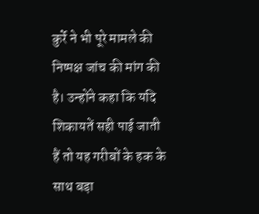कुर्रे ने भी पूरे मामले की निष्पक्ष जांच की मांग की है। उन्होंने कहा कि यदि शिकायतें सही पाई जाती हैं तो यह गरीबों के हक के साथ बड़ा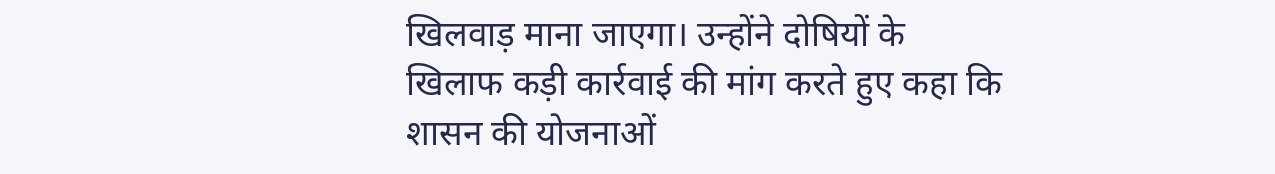खिलवाड़ माना जाएगा। उन्होंने दोषियों के खिलाफ कड़ी कार्रवाई की मांग करते हुए कहा कि शासन की योजनाओं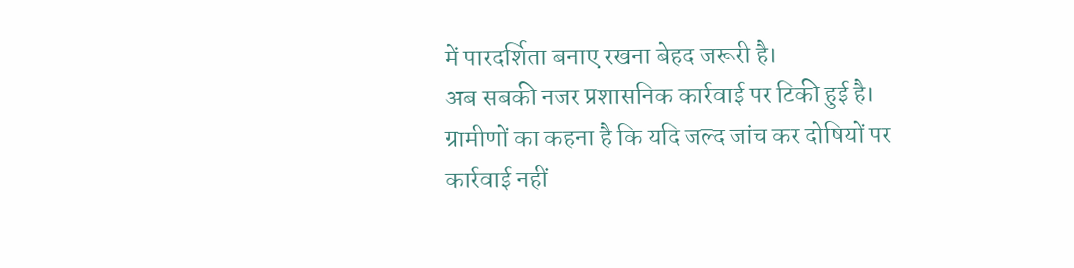में पारदर्शिता बनाए रखना बेहद जरूरी है।
अब सबकी नजर प्रशासनिक कार्रवाई पर टिकी हुई है। ग्रामीणों का कहना है कि यदि जल्द जांच कर दोषियों पर कार्रवाई नहीं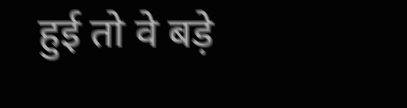हुई तो वे बड़े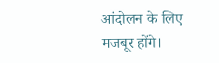आंदोलन के लिए मजबूर होंगे।